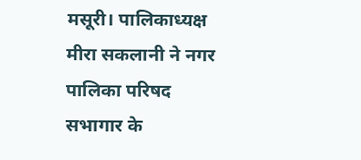मसूरी। पालिकाध्यक्ष मीरा सकलानी ने नगर पालिका परिषद सभागार के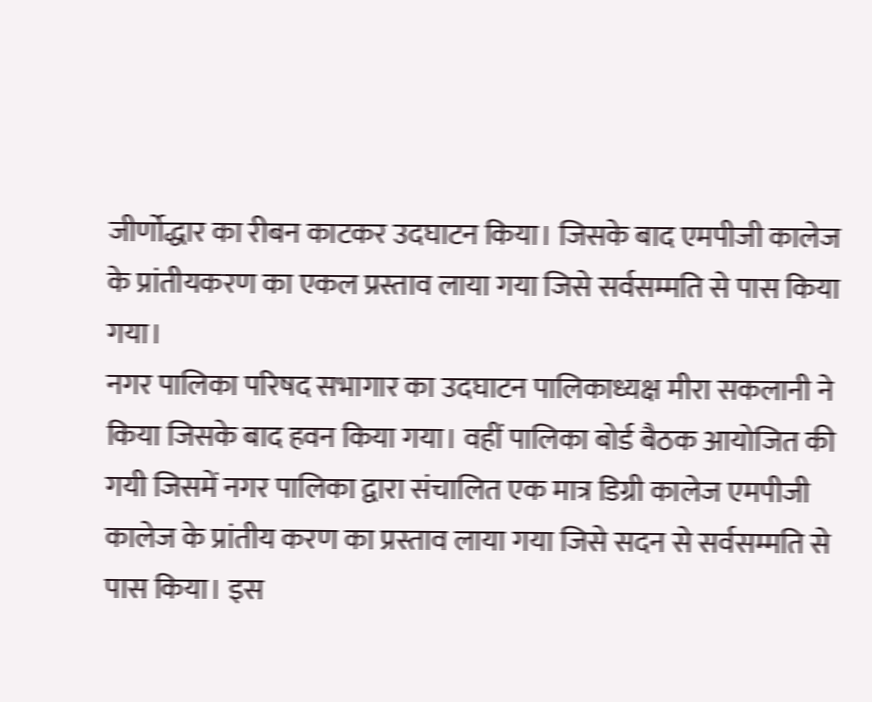जीर्णोद्धार का रीबन काटकर उदघाटन किया। जिसके बाद एमपीजी कालेज के प्रांतीयकरण का एकल प्रस्ताव लाया गया जिसे सर्वसम्मति से पास किया गया।
नगर पालिका परिषद सभागार का उदघाटन पालिकाध्यक्ष मीरा सकलानी ने किया जिसके बाद हवन किया गया। वहीं पालिका बोर्ड बैठक आयोजित की गयी जिसमें नगर पालिका द्वारा संचालित एक मात्र डिग्री कालेज एमपीजी कालेज के प्रांतीय करण का प्रस्ताव लाया गया जिसे सदन से सर्वसम्मति से पास किया। इस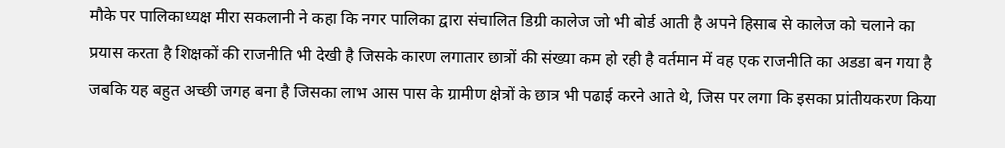मौके पर पालिकाध्यक्ष मीरा सकलानी ने कहा कि नगर पालिका द्वारा संचालित डिग्री कालेज जो भी बोर्ड आती है अपने हिसाब से कालेज को चलाने का प्रयास करता है शिक्षकों की राजनीति भी देखी है जिसके कारण लगातार छात्रों की संख्या कम हो रही है वर्तमान में वह एक राजनीति का अडडा बन गया है जबकि यह बहुत अच्छी जगह बना है जिसका लाभ आस पास के ग्रामीण क्षेत्रों के छात्र भी पढाई करने आते थे, जिस पर लगा कि इसका प्रांतीयकरण किया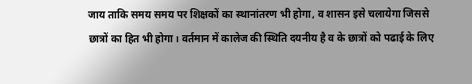जाय ताकि समय समय पर शिक्षकों का स्थानांतरण भी होगा, व शासन इसे चलायेगा जिससे छात्रों का हित भी होगा। वर्तमान में कालेज की स्थिति दयनीय है व के छात्रों को पढाई के लिए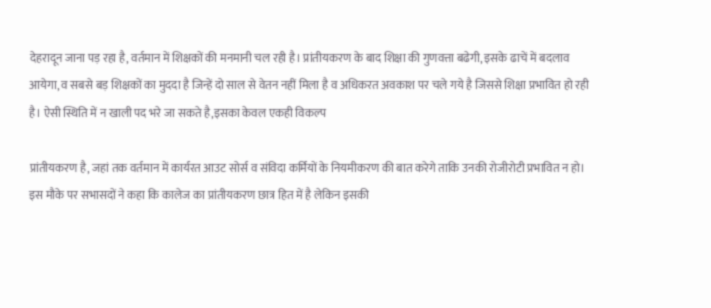देहरादून जाना पड़ रहा है, वर्तमान में शिक्षकों की मनमानी चल रही है। प्रांतीयकरण के बाद शिक्षा की गुणवत्ता बढेगी, इसके ढाचें में बदलाव आयेगा, व सबसे बड़ शिक्षकों का मुददा है जिन्हें दो साल से वेतन नहीं मिला है व अधिकरत अवकाश पर चले गये है जिससे शिक्षा प्रभावित हो रही है। ऐसी स्थिति में न खाली पद भरे जा सकते है,इसका केवल एकही विकल्प

प्रांतीयकरण है, जहां तक वर्तमान में कार्यरत आउट सोर्स व संविदा कर्मियों के नियमीकरण की बात करेगे ताकि उनकी रोजीरोटी प्रभावित न हो। इस मौके पर सभासदों ने कहा कि कालेज का प्रांतीयकरण छात्र हित में है लेकिन इसकी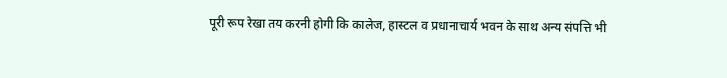पूरी रूप रेखा तय करनी होगी कि कालेज, हास्टल व प्रधानाचार्य भवन के साथ अन्य संपत्ति भी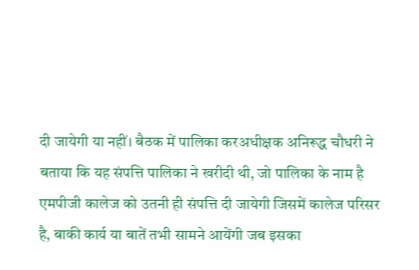दी जायेगी या नहीं। बैठक में पालिका करअधीक्षक अनिरूद्ध चौधरी ने बताया कि यह संपत्ति पालिका ने खरीदी थी, जो पालिका के नाम है एमपीजी कालेज को उतनी ही संपत्ति दी जायेगी जिसमें कालेज परिसर है, बाकी कार्य या बातें तभी सामने आयेंगी जब इसका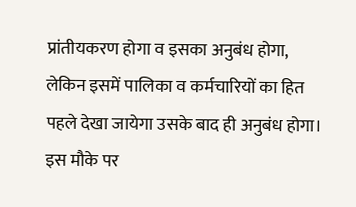प्रांतीयकरण होगा व इसका अनुबंध होगा, लेकिन इसमें पालिका व कर्मचारियों का हित पहले देखा जायेगा उसके बाद ही अनुबंध होगा। इस मौके पर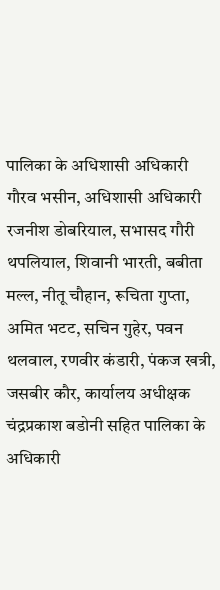पालिका के अधिशासी अधिकारी गौरव भसीन, अधिशासी अधिकारी रजनीश डोबरियाल, सभासद गौरी थपलियाल, शिवानी भारती, बबीता मल्ल, नीतू चौहान, रूचिता गुप्ता, अमित भटट, सचिन गुहेर, पवन थलवाल, रणवीर कंडारी, पंकज खत्री, जसबीर कौर, कार्यालय अधीक्षक चंद्रप्रकाश बडोनी सहित पालिका के अधिकारी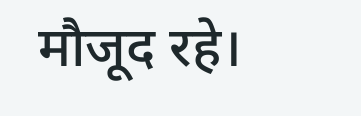मौजूद रहे।